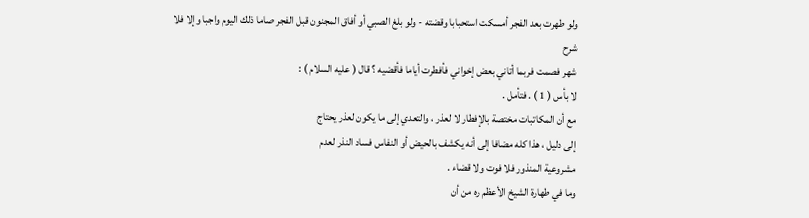ولو طهرت بعد الفجر أمسكت استحبابا وقضته - ولو بلغ الصبي أو أفاق المجنون قبل الفجر صاما ذلك اليوم واجبا وإلا فلا
شرح
شهر فصمت فربما أتاني بعض إخواني فأفطرت أياما فأقضيه ؟ قال ( عليه السلام ) :
لا بأس ( 1 ) . فتأمل .
مع أن المكاتبات مختصة بالإفطار لا لعذر ، والتعدي إلى ما يكون لعذر يحتاج
إلى دليل ، هذا كله مضافا إلى أنه يكشف بالحيض أو النفاس فساد النذر لعدم
مشروعية المنذور فلا فوت ولا قضاء .
وما في طهارة الشيخ الأعظم ره من أن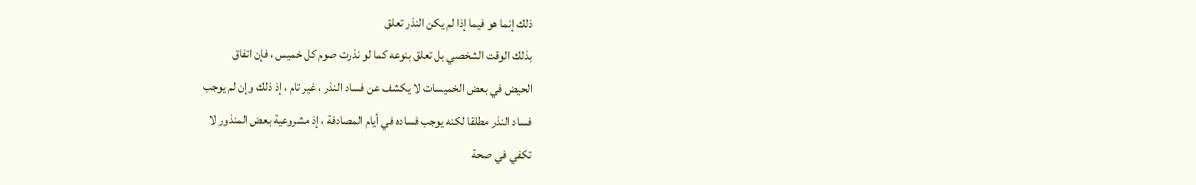ذلك إنما هو فيما إذا لم يكن النذر تعلق
بذلك الوقت الشخصي بل تعلق بنوعه كما لو نذرت صوم كل خميس ، فإن اتفاق
الحيض في بعض الخميسات لا يكشف عن فساد النذر ، غير تام ، إذ ذلك وإن لم يوجب
فساد النذر مطلقا لكنه يوجب فساده في أيام المصادفة ، إذ مشروعية بعض المنذور لا
تكفي في صحة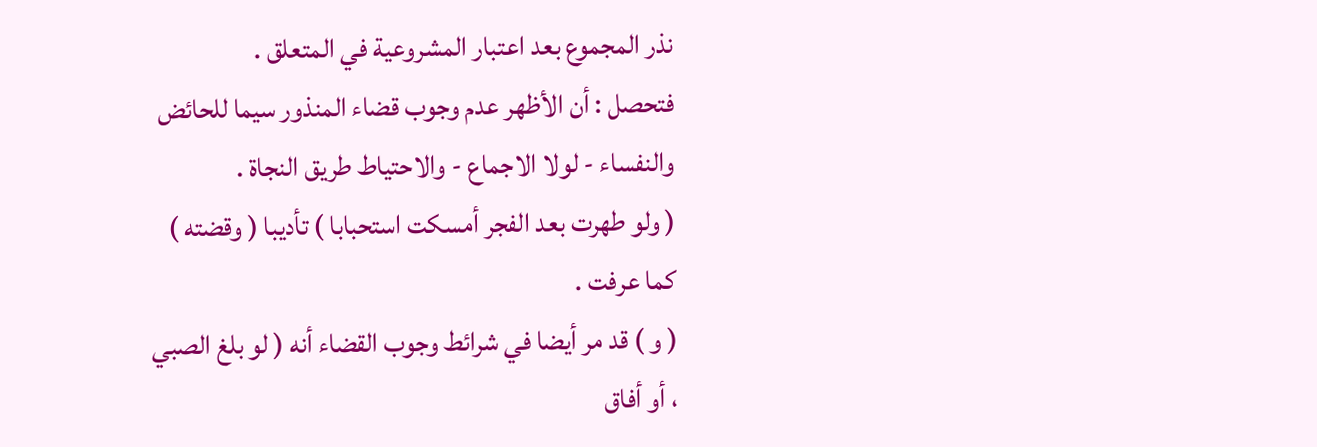نذر المجموع بعد اعتبار المشروعية في المتعلق .
فتحصل : أن الأظهر عدم وجوب قضاء المنذور سيما للحائض والنفساء - لولا الاجماع - والاحتياط طريق النجاة .
( ولو طهرت بعد الفجر أمسكت استحبابا ) تأديبا ( وقضته ) كما عرفت .
( و ) قد مر أيضا في شرائط وجوب القضاء أنه ( لو بلغ الصبي ، أو أفاق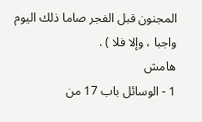المجنون قبل الفجر صاما ذلك اليوم واجبا ، وإلا فلا ) .
هامش
1 - الوسائل باب 17 من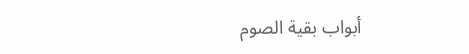أبواب بقية الصوم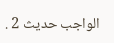الواجب حديث 2 .